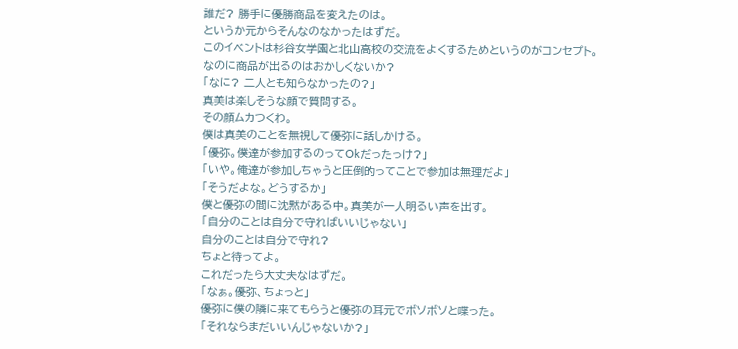誰だ? 勝手に優勝商品を変えたのは。
というか元からそんなのなかったはずだ。
このイベントは杉谷女学園と北山高校の交流をよくするためというのがコンセプト。
なのに商品が出るのはおかしくないか?
「なに? 二人とも知らなかったの?」
真美は楽しそうな顔で質問する。
その顔ムカつくわ。
僕は真美のことを無視して優弥に話しかける。
「優弥。僕達が参加するのってOkだったっけ?」
「いや。俺達が参加しちゃうと圧倒的ってことで参加は無理だよ」
「そうだよな。どうするか」
僕と優弥の間に沈黙がある中。真美が一人明るい声を出す。
「自分のことは自分で守ればいいじゃない」
自分のことは自分で守れ?
ちょと待ってよ。
これだったら大丈夫なはずだ。
「なぁ。優弥、ちょっと」
優弥に僕の隣に来てもらうと優弥の耳元でボソボソと喋った。
「それならまだいいんじゃないか?」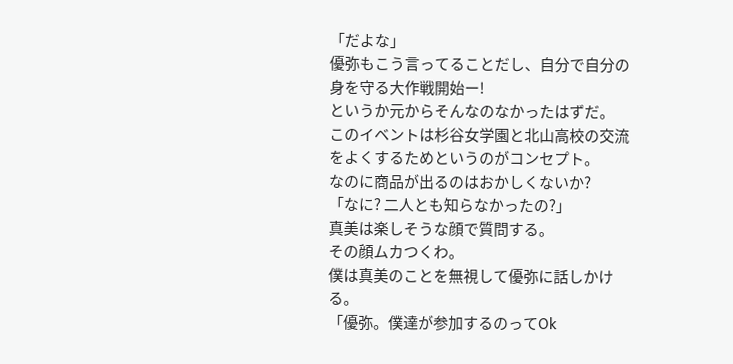「だよな」
優弥もこう言ってることだし、自分で自分の身を守る大作戦開始ー!
というか元からそんなのなかったはずだ。
このイベントは杉谷女学園と北山高校の交流をよくするためというのがコンセプト。
なのに商品が出るのはおかしくないか?
「なに? 二人とも知らなかったの?」
真美は楽しそうな顔で質問する。
その顔ムカつくわ。
僕は真美のことを無視して優弥に話しかける。
「優弥。僕達が参加するのってOk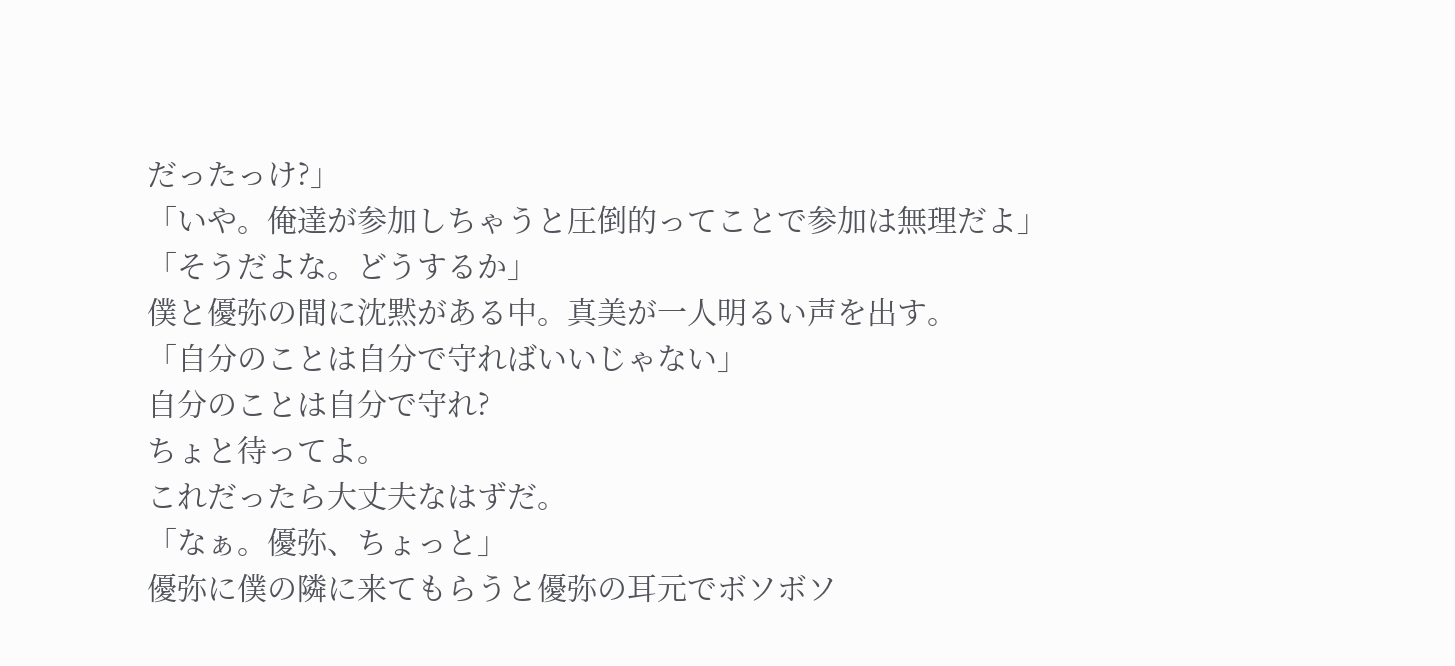だったっけ?」
「いや。俺達が参加しちゃうと圧倒的ってことで参加は無理だよ」
「そうだよな。どうするか」
僕と優弥の間に沈黙がある中。真美が一人明るい声を出す。
「自分のことは自分で守ればいいじゃない」
自分のことは自分で守れ?
ちょと待ってよ。
これだったら大丈夫なはずだ。
「なぁ。優弥、ちょっと」
優弥に僕の隣に来てもらうと優弥の耳元でボソボソ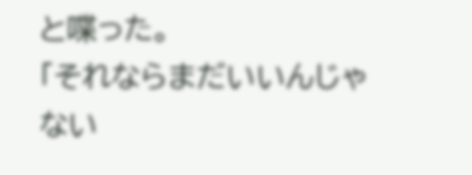と喋った。
「それならまだいいんじゃない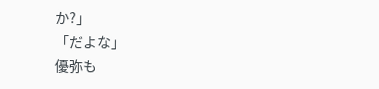か?」
「だよな」
優弥も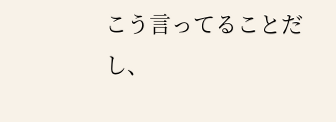こう言ってることだし、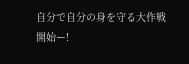自分で自分の身を守る大作戦開始ー!